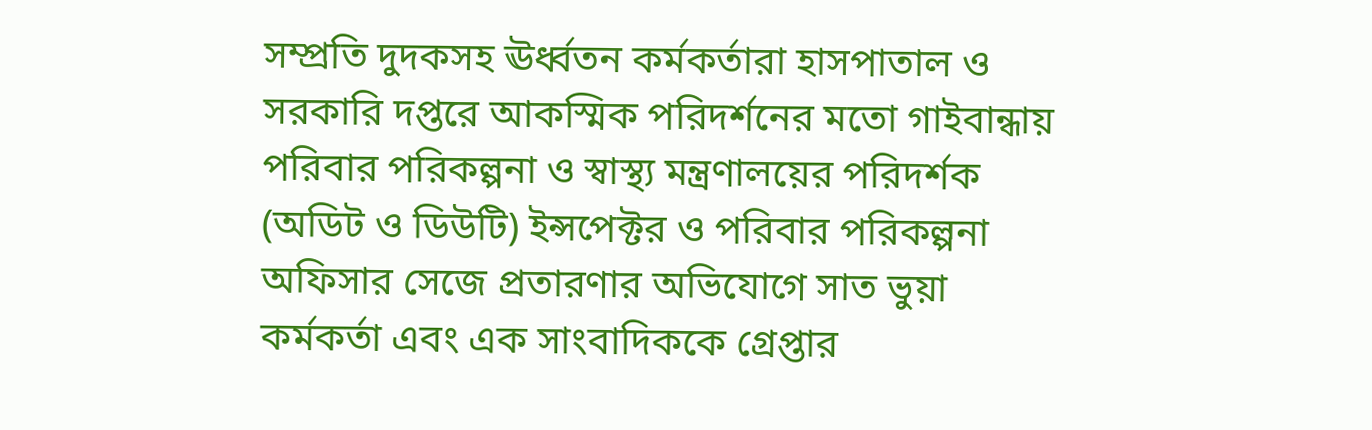সম্প্রতি দুদকসহ ঊর্ধ্বতন কর্মকর্তারা হাসপাতাল ও সরকারি দপ্তরে আকস্মিক পরিদর্শনের মতো গাইবান্ধায় পরিবার পরিকল্পনা ও স্বাস্থ্য মন্ত্রণালয়ের পরিদর্শক (অডিট ও ডিউটি) ইন্সপেক্টর ও পরিবার পরিকল্পনা অফিসার সেজে প্রতারণার অভিযোগে সাত ভুয়া কর্মকর্তা এবং এক সাংবাদিককে গ্রেপ্তার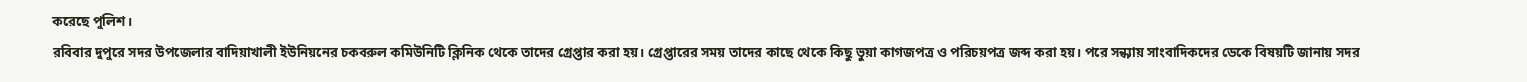করেছে পুলিশ।
রবিবার দুপুরে সদর উপজেলার বাদিয়াখালী ইউনিয়নের চকবরুল কমিউনিটি ক্লিনিক থেকে তাদের গ্রেপ্তার করা হয়। গ্রেপ্তারের সময় তাদের কাছে থেকে কিছু ভুয়া কাগজপত্র ও পরিচয়পত্র জব্দ করা হয়। পরে সন্ধ্যায় সাংবাদিকদের ডেকে বিষয়টি জানায় সদর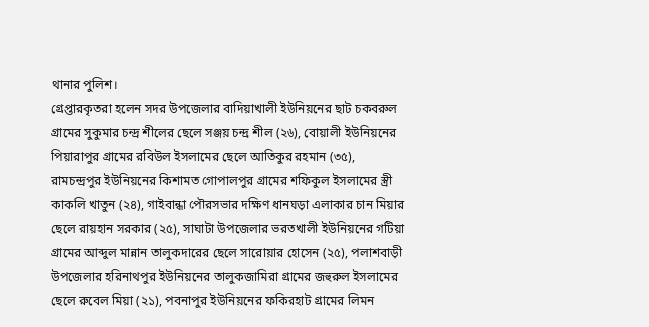থানার পুলিশ।
গ্রেপ্তারকৃতরা হলেন সদর উপজেলার বাদিয়াখালী ইউনিয়নের ছাট চকবরুল গ্রামের সুকুমার চন্দ্র শীলের ছেলে সঞ্জয় চন্দ্র শীল (২৬), বোয়ালী ইউনিয়নের পিয়ারাপুর গ্রামের রবিউল ইসলামের ছেলে আতিকুর রহমান (৩৫), রামচন্দ্রপুর ইউনিয়নের কিশামত গোপালপুর গ্রামের শফিকুল ইসলামের স্ত্রী কাকলি খাতুন (২৪), গাইবান্ধা পৌরসভার দক্ষিণ ধানঘড়া এলাকার চান মিয়ার ছেলে রায়হান সরকার (২৫), সাঘাটা উপজেলার ভরতখালী ইউনিয়নের গটিয়া গ্রামের আব্দুল মান্নান তালুকদারের ছেলে সারোয়ার হোসেন (২৫), পলাশবাড়ী উপজেলার হরিনাথপুর ইউনিয়নের তালুকজামিরা গ্রামের জহুরুল ইসলামের ছেলে রুবেল মিয়া (২১), পবনাপুর ইউনিয়নের ফকিরহাট গ্রামের লিমন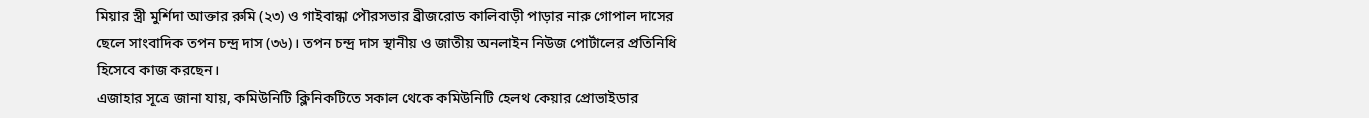মিয়ার স্ত্রী মুর্শিদা আক্তার রুমি (২৩) ও গাইবান্ধা পৌরসভার ব্রীজরোড কালিবাড়ী পাড়ার নারু গোপাল দাসের ছেলে সাংবাদিক তপন চন্দ্র দাস (৩৬)। তপন চন্দ্র দাস স্থানীয় ও জাতীয় অনলাইন নিউজ পোর্টালের প্রতিনিধি হিসেবে কাজ করছেন।
এজাহার সূত্রে জানা যায়, কমিউনিটি ক্লিনিকটিতে সকাল থেকে কমিউনিটি হেলথ কেয়ার প্রোভাইডার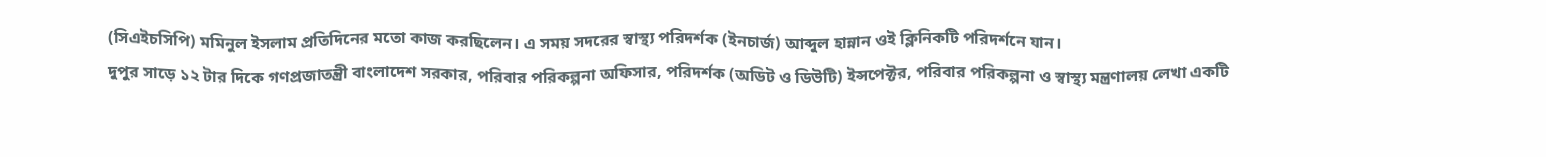(সিএইচসিপি) মমিনুল ইসলাম প্রতিদিনের মতো কাজ করছিলেন। এ সময় সদরের স্বাস্থ্য পরিদর্শক (ইনচার্জ) আব্দুল হান্নান ওই ক্লিনিকটি পরিদর্শনে যান।
দুপুর সাড়ে ১২ টার দিকে গণপ্রজাতন্ত্রী বাংলাদেশ সরকার, পরিবার পরিকল্পনা অফিসার, পরিদর্শক (অডিট ও ডিউটি) ইন্সপেক্টর, পরিবার পরিকল্পনা ও স্বাস্থ্য মন্ত্রণালয় লেখা একটি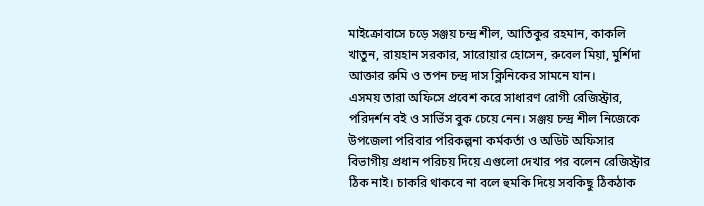মাইক্রোবাসে চড়ে সঞ্জয় চন্দ্র শীল, আতিকুর রহমান, কাকলি খাতুন, রায়হান সরকার, সারোয়ার হোসেন, রুবেল মিয়া, মুর্শিদা আক্তার রুমি ও তপন চন্দ্র দাস ক্লিনিকের সামনে যান।
এসময় তারা অফিসে প্রবেশ করে সাধারণ রোগী রেজিস্ট্রার, পরিদর্শন বই ও সার্ভিস বুক চেয়ে নেন। সঞ্জয় চন্দ্র শীল নিজেকে উপজেলা পরিবার পরিকল্পনা কর্মকর্তা ও অডিট অফিসার বিভাগীয় প্রধান পরিচয় দিয়ে এগুলো দেখার পর বলেন রেজিস্ট্রার ঠিক নাই। চাকরি থাকবে না বলে হুমকি দিয়ে সবকিছু ঠিকঠাক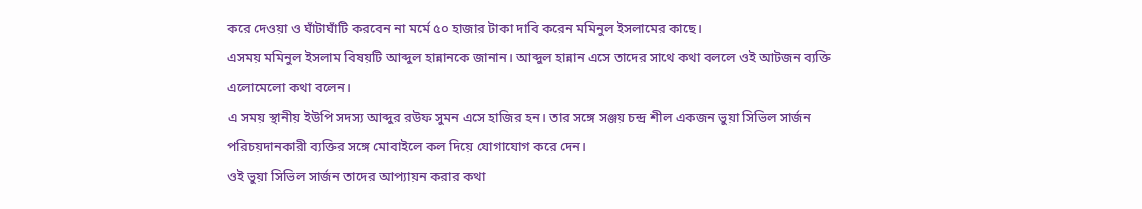করে দেওয়া ও ঘাঁটাঘাঁটি করবেন না মর্মে ৫০ হাজার টাকা দাবি করেন মমিনুল ইসলামের কাছে।
এসময় মমিনুল ইসলাম বিষয়টি আব্দুল হান্নানকে জানান। আব্দুল হান্নান এসে তাদের সাথে কথা বললে ওই আটজন ব্যক্তি এলোমেলো কথা বলেন।
এ সময় স্থানীয় ইউপি সদস্য আব্দুর রউফ সুমন এসে হাজির হন। তার সঙ্গে সঞ্জয় চন্দ্র শীল একজন ভুয়া সিভিল সার্জন পরিচয়দানকারী ব্যক্তির সঙ্গে মোবাইলে কল দিয়ে যোগাযোগ করে দেন।
ওই ভুয়া সিভিল সার্জন তাদের আপ্যায়ন করার কথা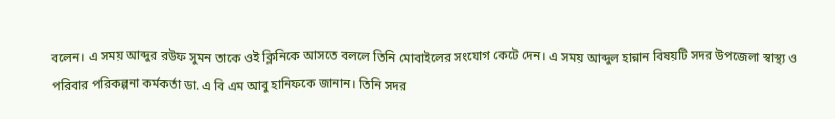বলেন। এ সময় আব্দুর রউফ সুমন তাকে ওই ক্লিনিকে আসতে বললে তিনি মোবাইলের সংযোগ কেটে দেন। এ সময় আব্দুল হান্নান বিষয়টি সদর উপজেলা স্বাস্থ্য ও পরিবার পরিকল্পনা কর্মকর্তা ডা. এ বি এম আবু হানিফকে জানান। তিনি সদর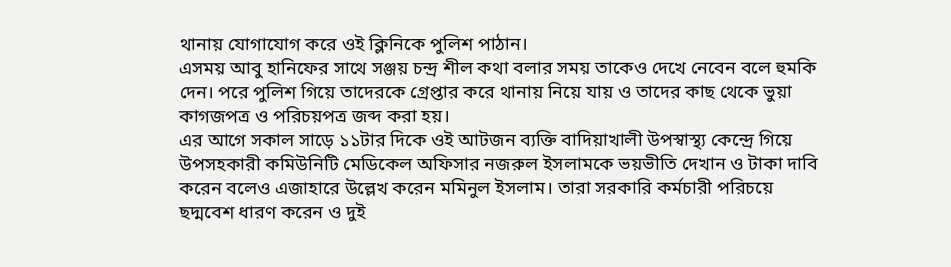থানায় যোগাযোগ করে ওই ক্লিনিকে পুলিশ পাঠান।
এসময় আবু হানিফের সাথে সঞ্জয় চন্দ্র শীল কথা বলার সময় তাকেও দেখে নেবেন বলে হুমকি দেন। পরে পুলিশ গিয়ে তাদেরকে গ্রেপ্তার করে থানায় নিয়ে যায় ও তাদের কাছ থেকে ভুয়া কাগজপত্র ও পরিচয়পত্র জব্দ করা হয়।
এর আগে সকাল সাড়ে ১১টার দিকে ওই আটজন ব্যক্তি বাদিয়াখালী উপস্বাস্থ্য কেন্দ্রে গিয়ে উপসহকারী কমিউনিটি মেডিকেল অফিসার নজরুল ইসলামকে ভয়ভীতি দেখান ও টাকা দাবি করেন বলেও এজাহারে উল্লেখ করেন মমিনুল ইসলাম। তারা সরকারি কর্মচারী পরিচয়ে ছদ্মবেশ ধারণ করেন ও দুই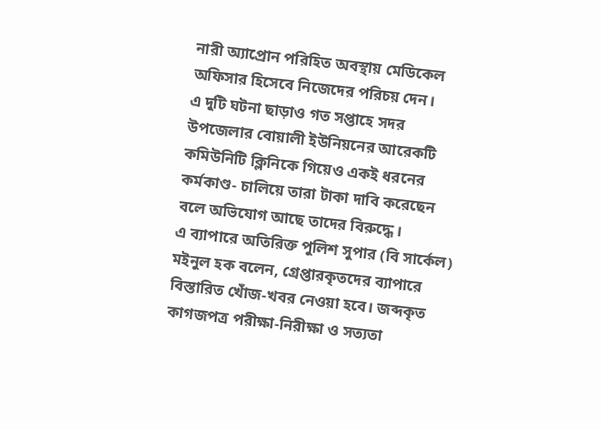নারী অ্যাপ্রোন পরিহিত অবস্থায় মেডিকেল অফিসার হিসেবে নিজেদের পরিচয় দেন।
এ দুটি ঘটনা ছাড়াও গত সপ্তাহে সদর উপজেলার বোয়ালী ইউনিয়নের আরেকটি কমিউনিটি ক্লিনিকে গিয়েও একই ধরনের কর্মকাণ্ড- চালিয়ে তারা টাকা দাবি করেছেন বলে অভিযোগ আছে তাদের বিরুদ্ধে।
এ ব্যাপারে অতিরিক্ত পুলিশ সুপার (বি সার্কেল) মইনুল হক বলেন, গ্রেপ্তারকৃতদের ব্যাপারে বিস্তারিত খোঁজ-খবর নেওয়া হবে। জব্দকৃত কাগজপত্র পরীক্ষা-নিরীক্ষা ও সত্যতা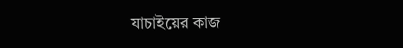যাচাইয়ের কাজ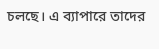চলছে। এ ব্যাপারে তাদের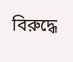বিরুদ্ধে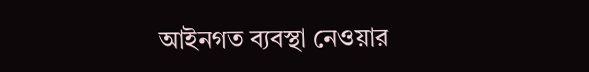আইনগত ব্যবস্থা নেওয়ার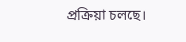প্রক্রিয়া চলছে।